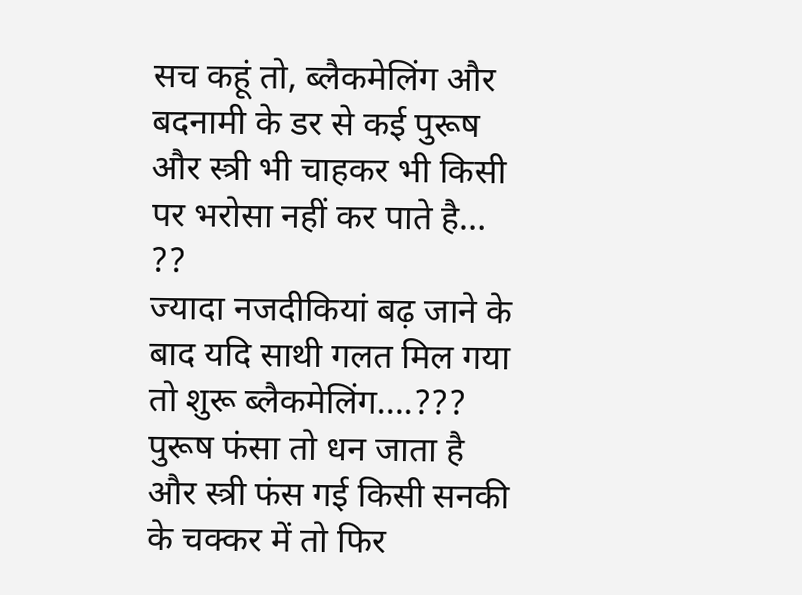सच कहूं तो, ब्लैकमेलिंग और बदनामी के डर से कई पुरूष और स्त्री भी चाहकर भी किसी पर भरोसा नहीं कर पाते है… ??
ज्यादा नजदीकियां बढ़ जाने के बाद यदि साथी गलत मिल गया तो शुरू ब्लैकमेलिंग….???
पुरूष फंसा तो धन जाता है और स्त्री फंस गई किसी सनकी के चक्कर में तो फिर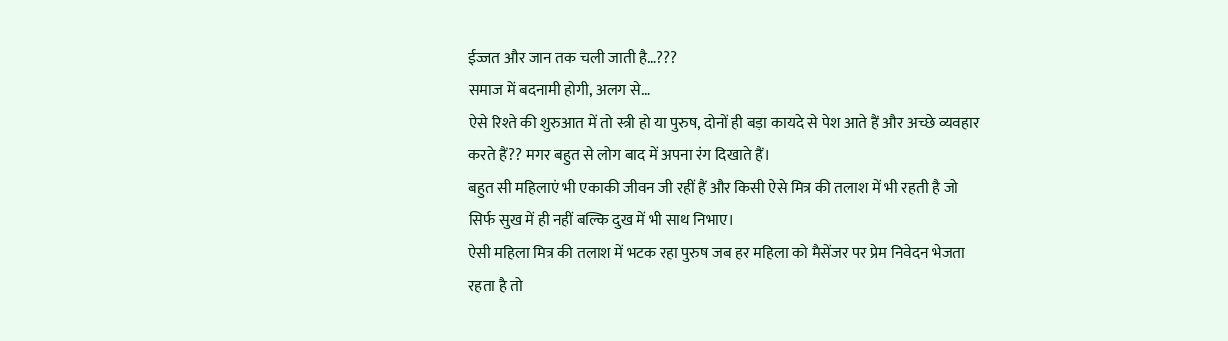ईज्जत और जान तक चली जाती है…???
समाज में बदनामी होगी, अलग से…
ऐसे रिश्ते की शुरुआत में तो स्त्री हो या पुरुष, दोनों ही बड़ा कायदे से पेश आते हैं और अच्छे व्यवहार करते हैं?? मगर बहुत से लोग बाद में अपना रंग दिखाते हैं।
बहुत सी महिलाएं भी एकाकी जीवन जी रहीं हैं और किसी ऐसे मित्र की तलाश में भी रहती है जो सिर्फ सुख में ही नहीं बल्कि दुख में भी साथ निभाए।
ऐसी महिला मित्र की तलाश में भटक रहा पुरुष जब हर महिला को मैसेंजर पर प्रेम निवेदन भेजता रहता है तो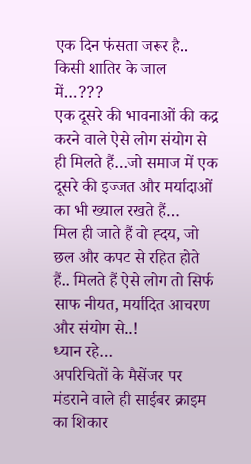एक दिन फंसता जरूर है.. किसी शातिर के जाल में…???
एक दूसरे की भावनाओं की कद्र करने वाले ऐसे लोग संयोग से ही मिलते हैं…जो समाज में एक दूसरे की इज्जत और मर्यादाओं का भी ख्याल रखते हैं…
मिल ही जाते हैं वो ह्दय, जो छल और कपट से रहित होते हैं.. मिलते हैं ऐसे लोग तो सिर्फ साफ नीयत, मर्यादित आचरण और संयोग से..!
ध्यान रहे…
अपरिचितों के मैसेंजर पर मंडराने वाले ही साईबर क्राइम का शिकार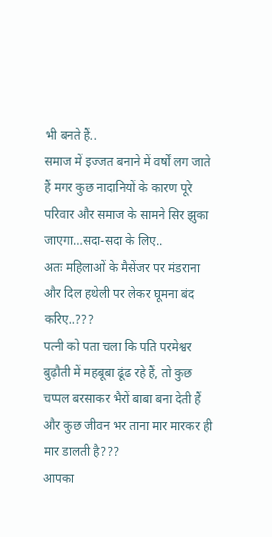भी बनते हैं..
समाज में इज्जत बनाने में वर्षों लग जाते हैं मगर कुछ नादानियों के कारण पूरे परिवार और समाज के सामने सिर झुका जाएगा…सदा-सदा के लिए..
अतः महिलाओं के मैसेंजर पर मंडराना और दिल हथेली पर लेकर घूमना बंद करिए..???
पत्नी को पता चला कि पति परमेश्वर बुढ़ौती में महबूबा ढूंढ रहे हैं, तो कुछ चप्पल बरसाकर भैरों बाबा बना देती हैं और कुछ जीवन भर ताना मार मारकर ही मार डालती है???
आपका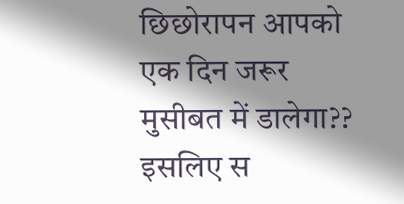छिछोरापन आपको एक दिन जरूर मुसीबत में डालेगा??
इसलिए स